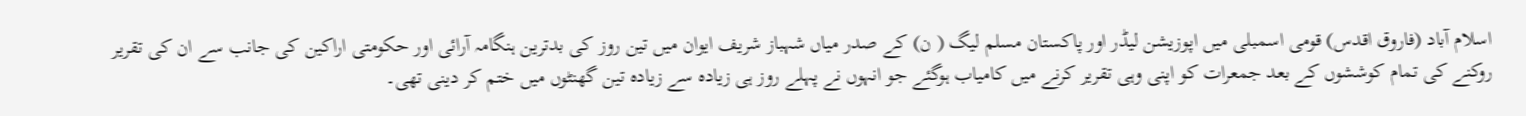اسلام آباد (فاروق اقدس) قومی اسمبلی میں اپوزیشن لیڈر اور پاکستان مسلم لیگ ( ن) کے صدر میاں شہباز شریف ایوان میں تین روز کی بدترین ہنگامہ آرائی اور حکومتی اراکین کی جانب سے ان کی تقریر روکنے کی تمام کوششوں کے بعد جمعرات کو اپنی وہی تقریر کرنے میں کامیاب ہوگئے جو انہوں نے پہلے روز ہی زیادہ سے زیادہ تین گھنٹوں میں ختم کر دینی تھی۔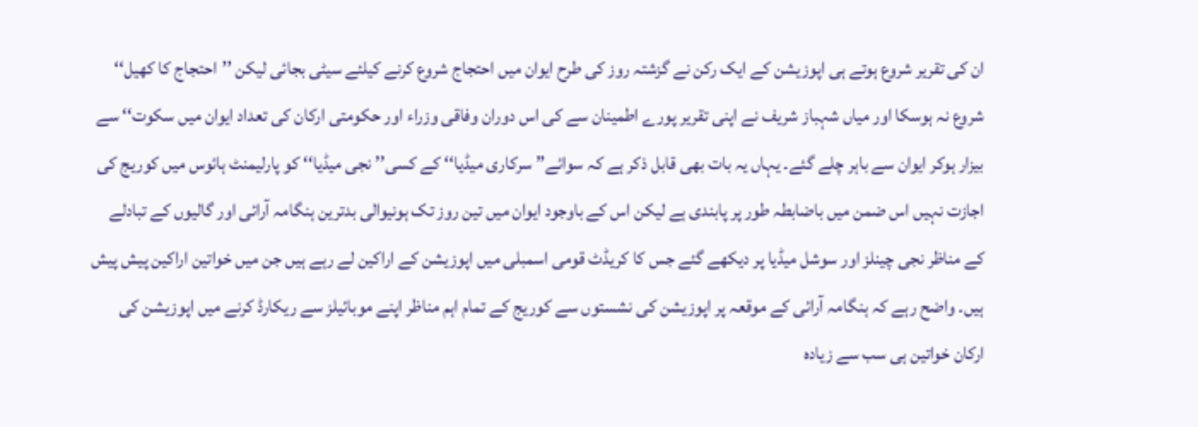ان کی تقریر شروع ہوتے ہی اپوزیشن کے ایک رکن نے گزشتہ روز کی طرح ایوان میں احتجاج شروع کرنے کیلئے سیٹی بجائی لیکن ’’احتجاج کا کھیل‘‘ شروع نہ ہوسکا اور میاں شہباز شریف نے اپنی تقریر پورے اطمینان سے کی اس دوران وفاقی وزراء اور حکومتی ارکان کی تعداد ایوان میں سکوت‘‘ سے بیزار ہوکر ایوان سے باہر چلے گئے۔ یہاں یہ بات بھی قابل ذکر ہے کہ سوائے’’ سرکاری میڈیا‘‘ کے کسی’’ نجی میڈیا‘‘ کو پارلیمنٹ ہائوس میں کوریج کی اجازت نہیں اس ضمن میں باضابطہ طور پر پابندی ہے لیکن اس کے باوجود ایوان میں تین روز تک ہونیوالی بدترین ہنگامہ آرائی اور گالیوں کے تبادلے کے مناظر نجی چینلز اور سوشل میڈیا پر دیکھے گئے جس کا کریڈٹ قومی اسمبلی میں اپوزیشن کے اراکین لے رہے ہیں جن میں خواتین اراکین پیش پیش ہیں۔ واضح رہے کہ ہنگامہ آرائی کے موقعہ پر اپوزیشن کی نشستوں سے کوریج کے تمام اہم مناظر اپنے موبائیلز سے ریکارڈ کرنے میں اپوزیشن کی ارکان خواتین ہی سب سے زیادہ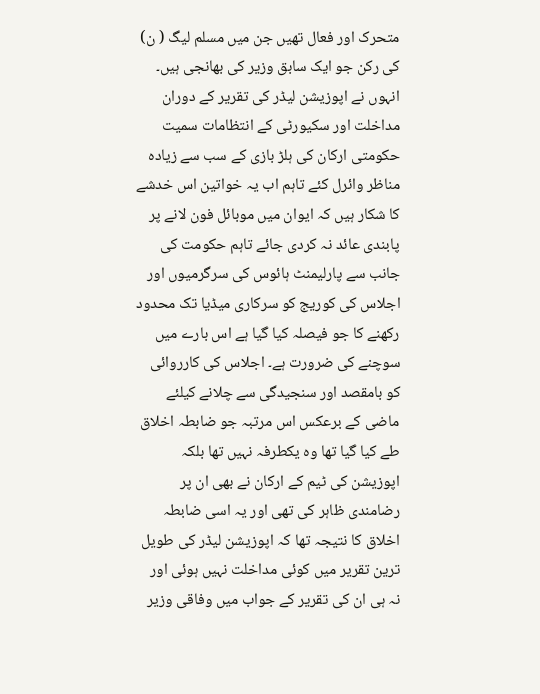متحرک اور فعال تھیں جن میں مسلم لیگ ( ن) کی رکن جو ایک سابق وزیر کی بھانجی ہیں۔ انہوں نے اپوزیشن لیڈر کی تقریر کے دوران مداخلت اور سکیورٹی کے انتظامات سمیت حکومتی ارکان کی ہلڑ بازی کے سب سے زیادہ مناظر وائرل کئے تاہم اب یہ خواتین اس خدشے کا شکار ہیں کہ ایوان میں موبائل فون لانے پر پابندی عائد نہ کردی جائے تاہم حکومت کی جانب سے پارلیمنٹ ہائوس کی سرگرمیوں اور اجلاس کی کوریج کو سرکاری میڈیا تک محدود رکھنے کا جو فیصلہ کیا گیا ہے اس بارے میں سوچنے کی ضرورت ہے۔ اجلاس کی کارروائی کو بامقصد اور سنجیدگی سے چلانے کیلئے ماضی کے برعکس اس مرتبہ جو ضابطہ اخلاق طے کیا گیا تھا وہ یکطرفہ نہیں تھا بلکہ اپوزیشن کی ٹیم کے ارکان نے بھی ان پر رضامندی ظاہر کی تھی اور یہ اسی ضابطہ اخلاق کا نتیجہ تھا کہ اپوزیشن لیڈر کی طویل ترین تقریر میں کوئی مداخلت نہیں ہوئی اور نہ ہی ان کی تقریر کے جواب میں وفاقی وزیر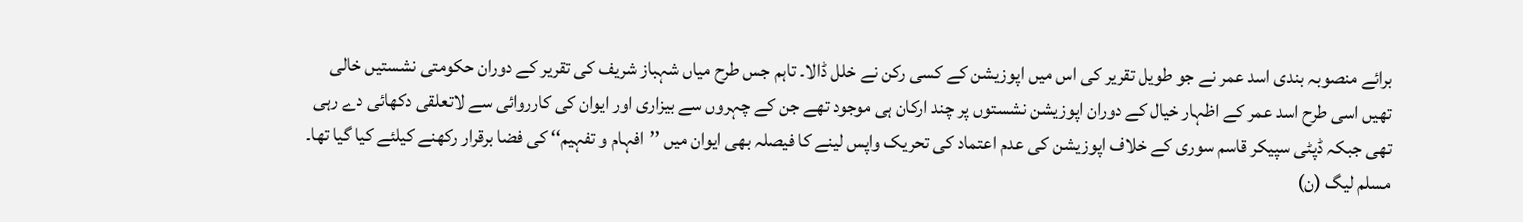برائے منصوبہ بندی اسد عمر نے جو طویل تقریر کی اس میں اپوزیشن کے کسی رکن نے خلل ڈالا۔ تاہم جس طرح میاں شہباز شریف کی تقریر کے دوران حکومتی نشستیں خالی تھیں اسی طرح اسد عمر کے اظہار خیال کے دوران اپوزیشن نشستوں پر چند ارکان ہی موجود تھے جن کے چہروں سے بیزاری اور ایوان کی کارروائی سے لاتعلقی دکھائی دے رہی تھی جبکہ ڈپٹی سپیکر قاسم سوری کے خلاف اپوزیشن کی عدم اعتماد کی تحریک واپس لینے کا فیصلہ بھی ایوان میں ’’افہام و تفہیم‘‘ کی فضا برقرار رکھنے کیلئے کیا گیا تھا۔ مسلم لیگ (ن)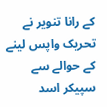کے رانا تنویر نے تحریک واپس لینے کے حوالے سے سپیکر اسد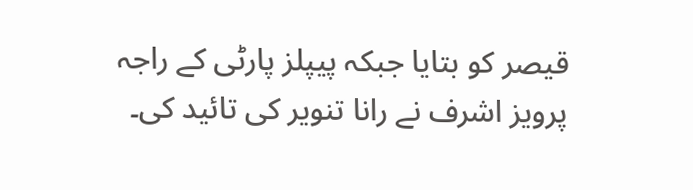قیصر کو بتایا جبکہ پیپلز پارٹی کے راجہ پرویز اشرف نے رانا تنویر کی تائید کی۔